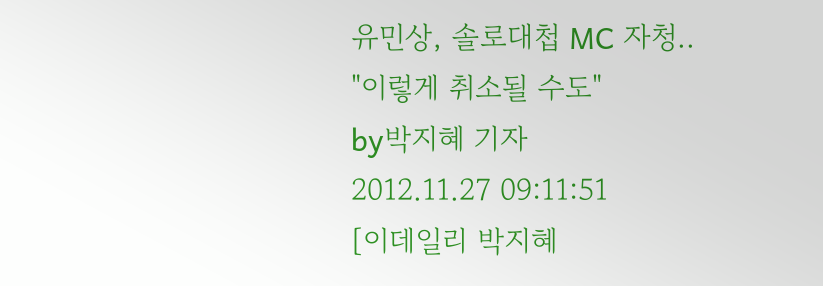유민상, 솔로대첩 MC 자청.. "이렇게 취소될 수도"
by박지혜 기자
2012.11.27 09:11:51
[이데일리 박지혜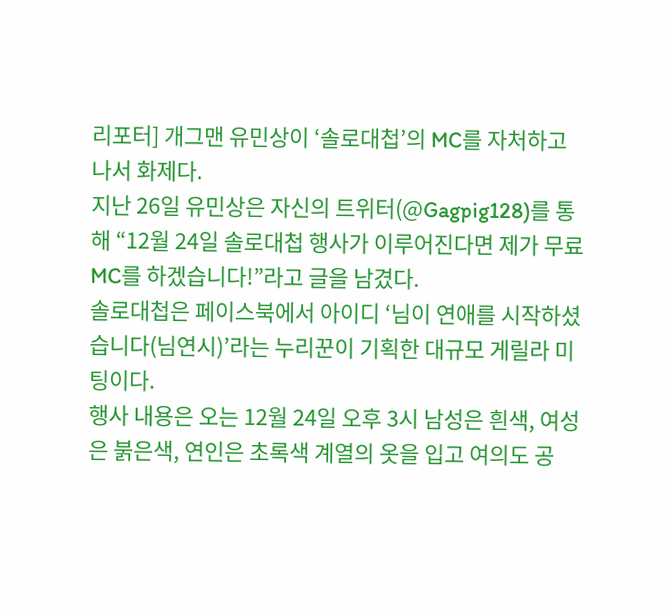리포터] 개그맨 유민상이 ‘솔로대첩’의 MC를 자처하고 나서 화제다.
지난 26일 유민상은 자신의 트위터(@Gagpig128)를 통해 “12월 24일 솔로대첩 행사가 이루어진다면 제가 무료 MC를 하겠습니다!”라고 글을 남겼다.
솔로대첩은 페이스북에서 아이디 ‘님이 연애를 시작하셨습니다(님연시)’라는 누리꾼이 기획한 대규모 게릴라 미팅이다.
행사 내용은 오는 12월 24일 오후 3시 남성은 흰색, 여성은 붉은색, 연인은 초록색 계열의 옷을 입고 여의도 공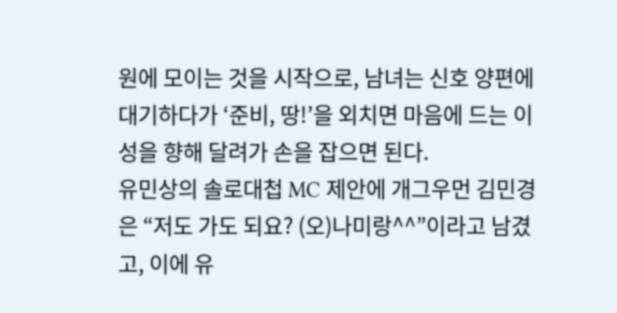원에 모이는 것을 시작으로, 남녀는 신호 양편에 대기하다가 ‘준비, 땅!’을 외치면 마음에 드는 이성을 향해 달려가 손을 잡으면 된다.
유민상의 솔로대첩 MC 제안에 개그우먼 김민경은 “저도 가도 되요? (오)나미랑^^”이라고 남겼고, 이에 유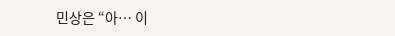민상은 “아… 이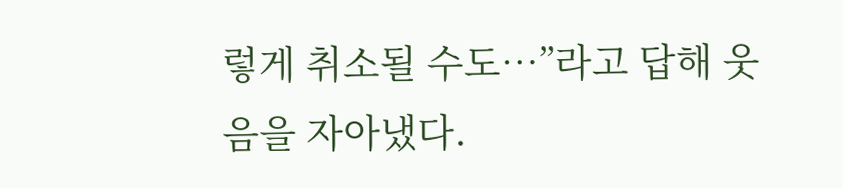렇게 취소될 수도…”라고 답해 웃음을 자아냈다.